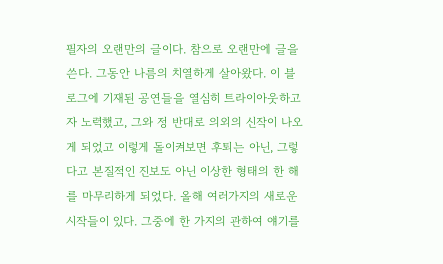필자의 오랜만의 글이다. 참으로 오랜만에 글을 쓴다. 그동안 나름의 치열하게 살아왔다. 이 블로그에 기재된 공연들을 열심히 트라이아웃하고자 노력했고, 그와 정 반대로 의외의 신작이 나오게 되었고 이렇게 돌이켜보면 후퇴는 아닌, 그렇다고 본질적인 진보도 아닌 이상한 형태의 한 해를 마무리하게 되었다. 올해 여러가지의 새로운 시작들이 있다. 그중에 한 가지의 관하여 얘기를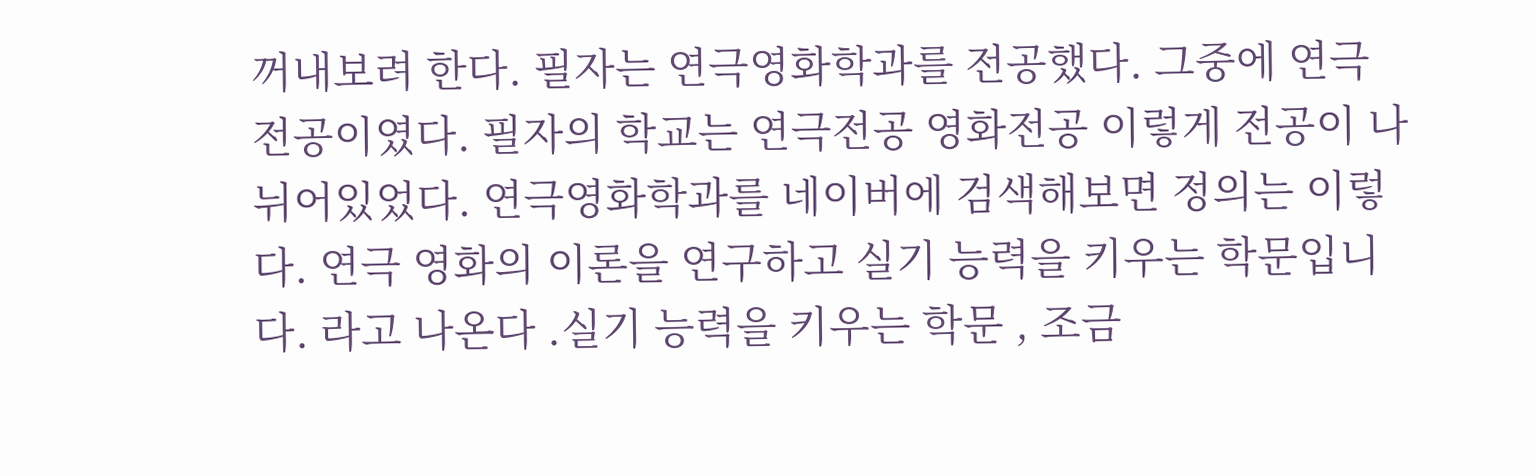꺼내보려 한다. 필자는 연극영화학과를 전공했다. 그중에 연극 전공이였다. 필자의 학교는 연극전공 영화전공 이렇게 전공이 나뉘어있었다. 연극영화학과를 네이버에 검색해보면 정의는 이렇다. 연극 영화의 이론을 연구하고 실기 능력을 키우는 학문입니다. 라고 나온다 .실기 능력을 키우는 학문 , 조금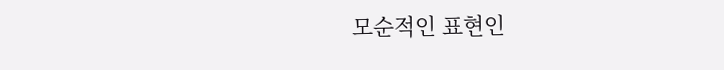모순적인 표현인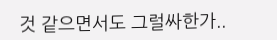것 같으면서도 그럴싸한가..